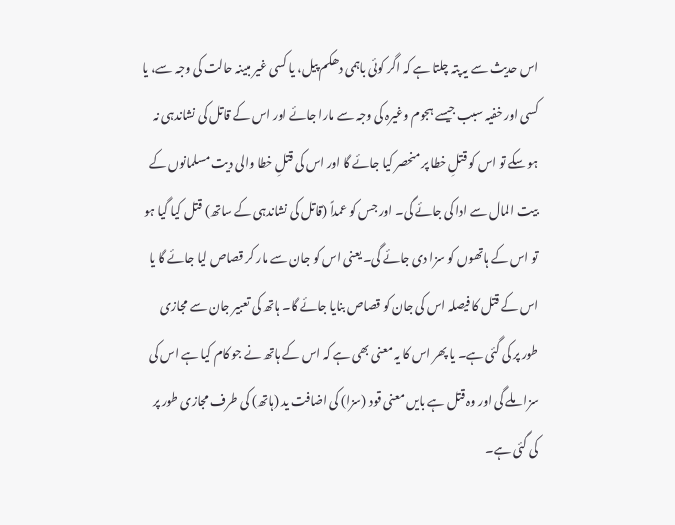اس حدیث سے یہ پتہ چلتا ہے کہ اگر کوئی باہمی دھکم پیل، یا کسی غیر مبینہ حالت کی وجہ سے، یا کسی اور خفیہ سبب جیسے ہجوم وغیرہ کی وجہ سے مارا جائے اور اس کے قاتل کی نشاندہی نہ ہو سکے تو اس کو قتلِ خطا پر منحصر کیا جائے گا اور اس کی قتلِ خطا والی دیت مسلمانوں کے بیت المال سے ادا کی جائے گی۔ اور جس کو عمداً (قاتل کی نشاندہی کے ساتھ) قتل کیا گیا ہو تو اس کے ہاتھوں کو سزا دی جائے گی۔ یعنی اس کو جان سے مار کر قصاص لیا جائے گا یا اس کے قتل کا فیصلہ اس کی جان کو قصاص بنایا جائے گا۔ ہاتھ کی تعبیر جان سے مجازی طور پر کی گئی ہے۔ یا پھر اس کا یہ معنی بھی ہے کہ اس کے ہاتھ نے جو کام کیا ہے اس کی سزا ملے گی اور وہ قتل ہے بایں معنی قود (سزا) کی اضافت ید (ہاتھ) کی طرف مجازی طور پر کی گئی ہے۔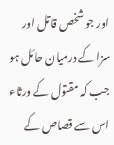اور جو شخص قاتل اور سزا کے درمیان حائل ہو جب کہ مقتول کے ورثاء اس سے قصاص کے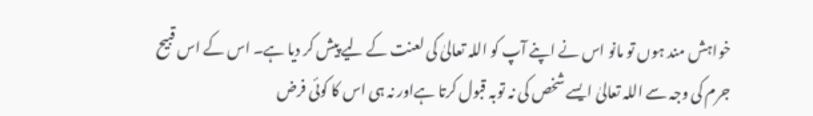خواہش مند ہوں تو مانو اس نے اپنے آپ کو اللہ تعالیٰ کی لعنت کے لیے پیش کر دیا ہے۔ اس کے اس قبیح جرم کی وجہ سے اللہ تعالیٰ ایسے شخص کی نہ توبہ قبول کرتا ہےاور نہ ہی اس کا کوئی فرض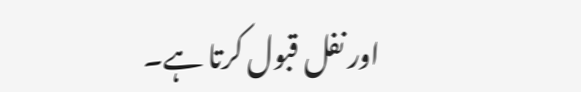اور نفل قبول کرتا ہے۔